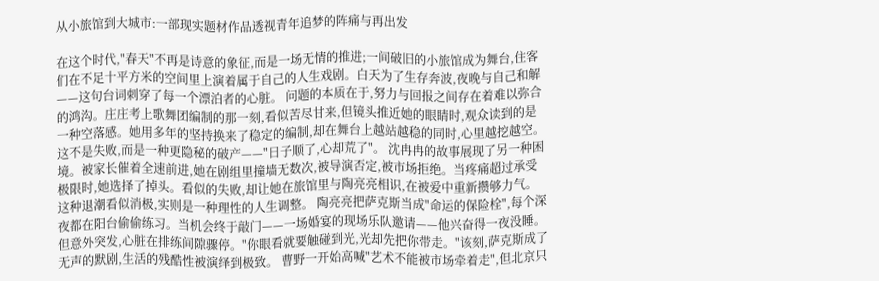从小旅馆到大城市:一部现实题材作品透视青年追梦的阵痛与再出发

在这个时代,"春天"不再是诗意的象征,而是一场无情的推进;一间破旧的小旅馆成为舞台,住客们在不足十平方米的空间里上演着属于自己的人生戏剧。白天为了生存奔波,夜晚与自己和解——这句台词刺穿了每一个漂泊者的心脏。 问题的本质在于,努力与回报之间存在着难以弥合的鸿沟。庄庄考上歌舞团编制的那一刻,看似苦尽甘来,但镜头推近她的眼睛时,观众读到的是一种空落感。她用多年的坚持换来了稳定的编制,却在舞台上越站越稳的同时,心里越挖越空。这不是失败,而是一种更隐秘的破产——"日子顺了,心却荒了"。 沈冉冉的故事展现了另一种困境。被家长催着全速前进,她在剧组里撞墙无数次,被导演否定,被市场拒绝。当疼痛超过承受极限时,她选择了掉头。看似的失败,却让她在旅馆里与陶亮亮相识,在被爱中重新攒够力气。这种退潮看似消极,实则是一种理性的人生调整。 陶亮亮把萨克斯当成"命运的保险栓",每个深夜都在阳台偷偷练习。当机会终于敲门——一场婚宴的现场乐队邀请——他兴奋得一夜没睡。但意外突发,心脏在排练间隙骤停。"你眼看就要触碰到光,光却先把你带走。"该刻,萨克斯成了无声的默剧,生活的残酷性被演绎到极致。 曹野一开始高喊"艺术不能被市场牵着走",但北京只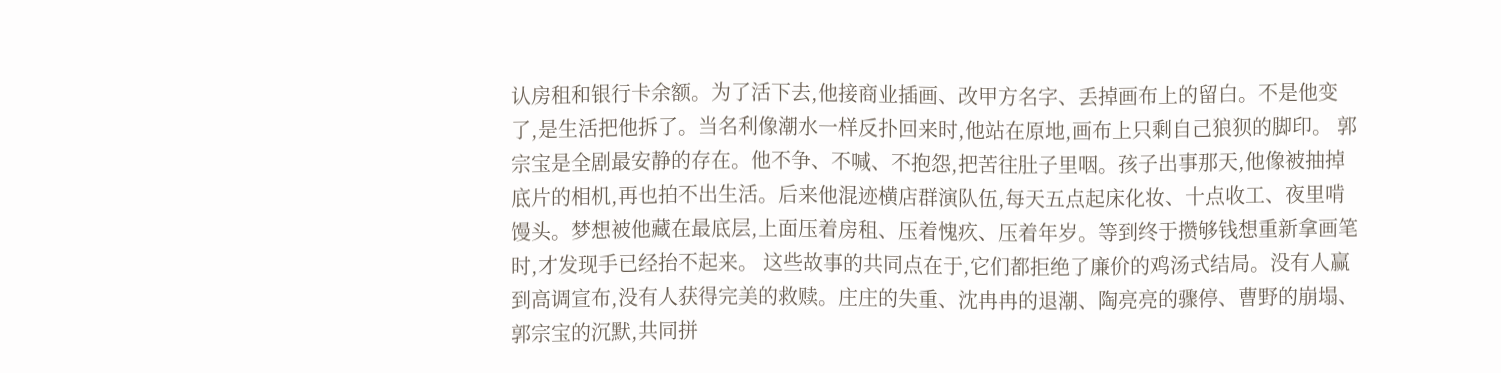认房租和银行卡余额。为了活下去,他接商业插画、改甲方名字、丢掉画布上的留白。不是他变了,是生活把他拆了。当名利像潮水一样反扑回来时,他站在原地,画布上只剩自己狼狈的脚印。 郭宗宝是全剧最安静的存在。他不争、不喊、不抱怨,把苦往肚子里咽。孩子出事那天,他像被抽掉底片的相机,再也拍不出生活。后来他混迹横店群演队伍,每天五点起床化妆、十点收工、夜里啃馒头。梦想被他藏在最底层,上面压着房租、压着愧疚、压着年岁。等到终于攒够钱想重新拿画笔时,才发现手已经抬不起来。 这些故事的共同点在于,它们都拒绝了廉价的鸡汤式结局。没有人赢到高调宣布,没有人获得完美的救赎。庄庄的失重、沈冉冉的退潮、陶亮亮的骤停、曹野的崩塌、郭宗宝的沉默,共同拼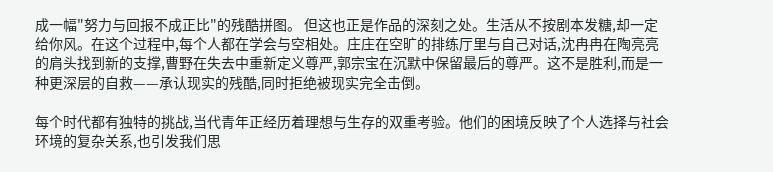成一幅"努力与回报不成正比"的残酷拼图。 但这也正是作品的深刻之处。生活从不按剧本发糖,却一定给你风。在这个过程中,每个人都在学会与空相处。庄庄在空旷的排练厅里与自己对话,沈冉冉在陶亮亮的肩头找到新的支撑,曹野在失去中重新定义尊严,郭宗宝在沉默中保留最后的尊严。这不是胜利,而是一种更深层的自救——承认现实的残酷,同时拒绝被现实完全击倒。

每个时代都有独特的挑战,当代青年正经历着理想与生存的双重考验。他们的困境反映了个人选择与社会环境的复杂关系,也引发我们思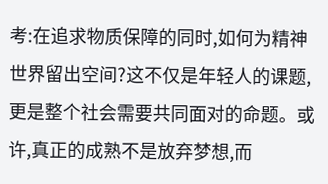考:在追求物质保障的同时,如何为精神世界留出空间?这不仅是年轻人的课题,更是整个社会需要共同面对的命题。或许,真正的成熟不是放弃梦想,而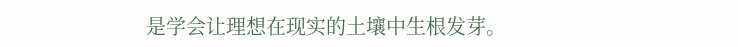是学会让理想在现实的土壤中生根发芽。